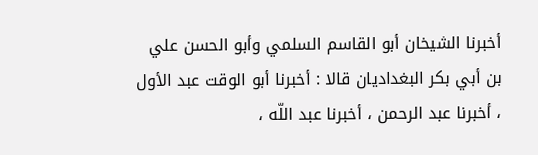أخبرنا الشيخان أبو القاسم السلمي وأبو الحسن علي بن أبي بكر البغداديان قالا : أخبرنا أبو الوقت عبد الأول ، أخبرنا عبد الرحمن ، أخبرنا عبد اللّه ،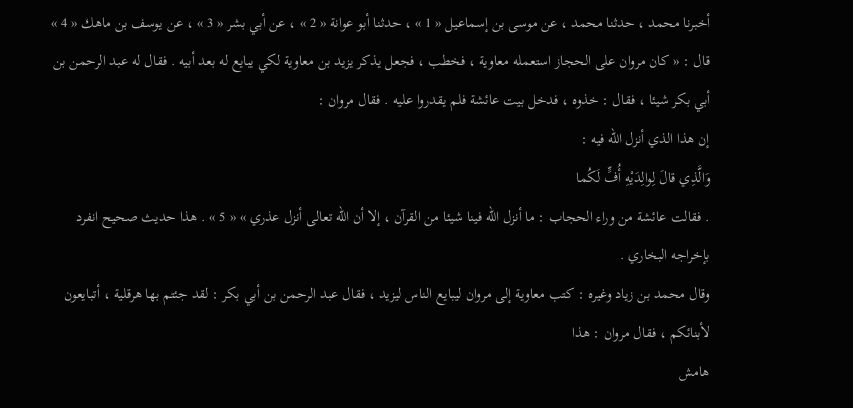أخبرنا محمد ، حدثنا محمد ، عن موسى بن إسماعيل « 1 » ، حدثنا أبو عوانة « 2 » ، عن أبي بشر « 3 » ، عن يوسف بن ماهك « 4 » قال : « كان مروان على الحجاز استعمله معاوية ، فخطب ، فجعل يذكر يزيد بن معاوية لكي يبايع له بعد أبيه . فقال له عبد الرحمن بن أبي بكر شيئا ، فقال : خذوه ، فدخل بيت عائشة فلم يقدروا عليه . فقال مروان :
إن هذا الذي أنزل اللّه فيه :
وَالَّذِي قالَ لِوالِدَيْهِ أُفٍّ لَكُما
. فقالت عائشة من وراء الحجاب : ما أنزل اللّه فينا شيئا من القرآن ، إلا أن اللّه تعالى أنزل عذري » « 5 » . هذا حديث صحيح انفرد بإخراجه البخاري .
وقال محمد بن زياد وغيره : كتب معاوية إلى مروان ليبايع الناس ليزيد ، فقال عبد الرحمن بن أبي بكر : لقد جئتم بها هرقلية ، أتبايعون لأبنائكم ، فقال مروان : هذا
هامش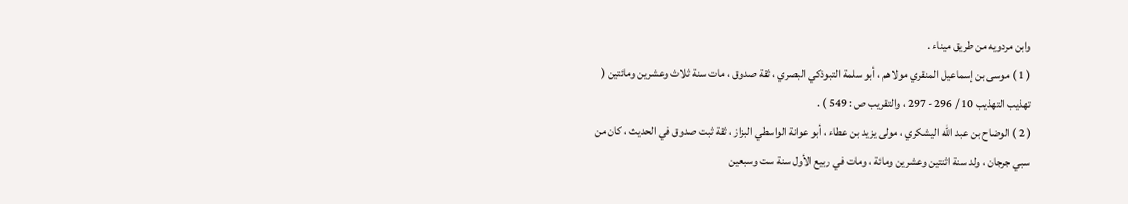وابن مردويه من طريق ميناء .
( 1 ) موسى بن إسماعيل المنقري مولاهم ، أبو سلمة التبوذكي البصري ، ثقة صدوق ، مات سنة ثلاث وعشرين ومائتين ( تهذيب التهذيب 10 / 296 - 297 ، والتقريب ص : 549 ) .
( 2 ) الوضاح بن عبد اللّه اليشكري ، مولى يزيد بن عطاء ، أبو عوانة الواسطي البزاز ، ثقة ثبت صدوق في الحديث ، كان من سبي جرجان ، ولد سنة اثنتين وعشرين ومائة ، ومات في ربيع الأول سنة ست وسبعين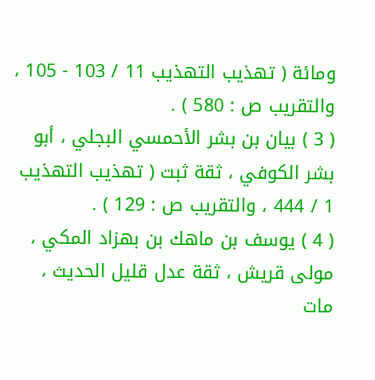ومائة ( تهذيب التهذيب 11 / 103 - 105 ، والتقريب ص : 580 ) .
( 3 ) بيان بن بشر الأحمسي البجلي ، أبو بشر الكوفي ، ثقة ثبت ( تهذيب التهذيب 1 / 444 ، والتقريب ص : 129 ) .
( 4 ) يوسف بن ماهك بن بهزاد المكي ، مولى قريش ، ثقة عدل قليل الحديث ، مات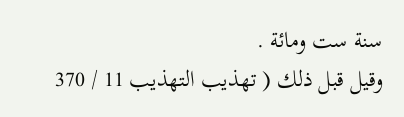سنة ست ومائة .
وقيل قبل ذلك ( تهذيب التهذيب 11 / 370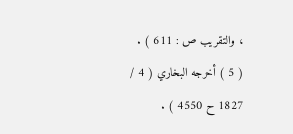، والتقريب ص : 611 ) .
( 5 ) أخرجه البخاري ( 4 / 1827 ح 4550 ) .